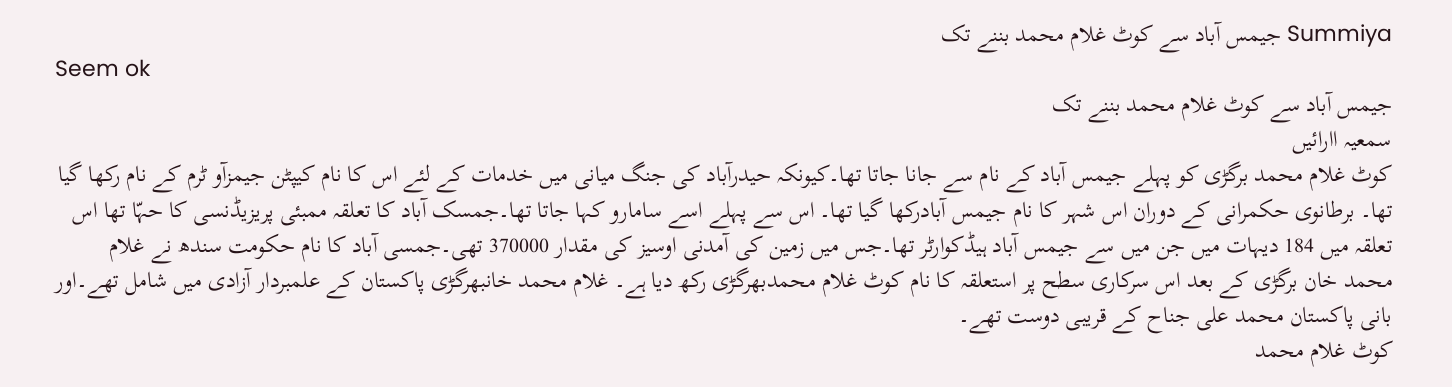Summiya جیمس آباد سے کوٹ غلام محمد بننے تک
Seem ok
جیمس آباد سے کوٹ غلام محمد بننے تک
سمعیہ اارائیں
کوٹ غلام محمد برگڑی کو پہلے جیمس آباد کے نام سے جانا جاتا تھا۔کیونکہ حیدرآباد کی جنگ میانی میں خدمات کے لئے اس کا نام کیپٹن جیمزآو ٹرم کے نام رکھا گیا تھا۔ برطانوی حکمرانی کے دوران اس شہر کا نام جیمس آبادرکھا گیا تھا۔ اس سے پہلے اسے سامارو کہا جاتا تھا۔جمسک آباد کا تعلقہ ممبئی پریزیڈنسی کا حہّا تھا اس تعلقہ میں 184 دیہات میں جن میں سے جیمس آباد ہیڈکوارٹر تھا۔جس میں زمین کی آمدنی اوسیز کی مقدار 370000 تھی۔جمسی آباد کا نام حکومت سندھ نے غلام محمد خان برگڑی کے بعد اس سرکاری سطح پر استعلقہ کا نام کوٹ غلام محمدبھرگڑی رکھ دیا ہے۔ غلام محمد خانبھرگڑی پاکستان کے علمبردار آزادی میں شامل تھے۔اور بانی پاکستان محمد علی جناح کے قریبی دوست تھے۔
کوٹ غلام محمد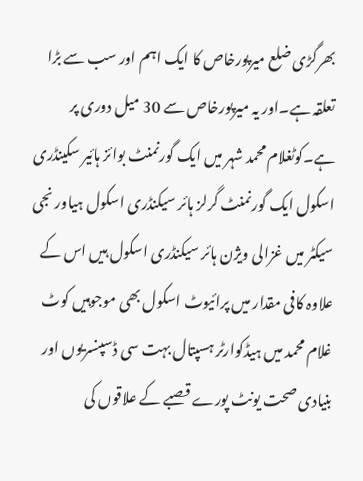بھرگڑی ضلع میرپورخاص کا ایک اہم اور سب سے بڑا تعلقہ ہے۔اور یہ میرپورخاص سے 30 میل دوری پر ہے۔کوٹغلام محمد شہر میں ایک گورنمنٹ بوائز ہائیر سکینڈری اسکول ایک گورنمنٹ گرلز ہائر سیکنڈری اسکول ہیاور نجی سیکٹر میں غزالی ویژن ہائر سیکنڈری اسکول ہیں اس کے علاوہ کافی مقدار میں پرائیوٹ اسکول بھی موجوہیں کوٹ غلام محمد میں ہیڈکوارٹر ہسپتال بہت سی ڈسپنسریوں اور بنیادی صحت یونٹ پورے قصبے کے علاقوں کی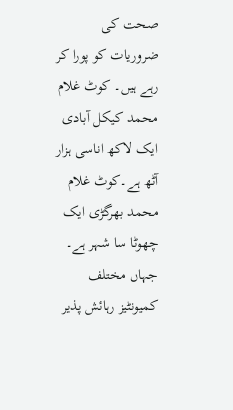صحت کی ضروریات کو پورا کر رہے ہیں۔ کوٹ غلام محمد کیکل آبادی ایک لاکھ اناسی ہزار آٹھ ہے۔کوٹ غلام محمد بھرگڑی ایک چھوٹا سا شہر ہے۔ جہاں مختلف کمیونٹیز رہائش پذیر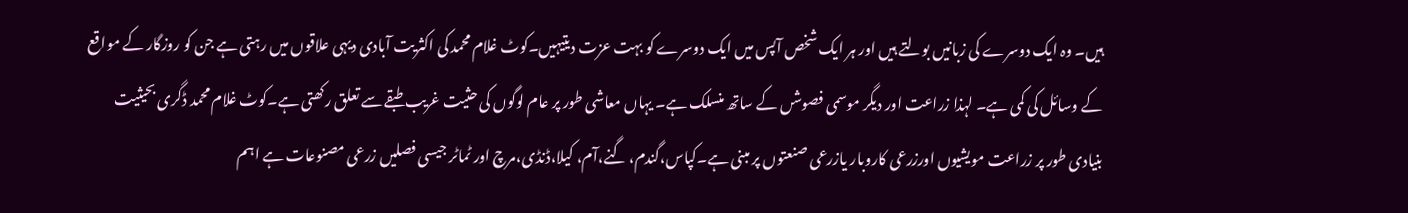ہیں۔ وہ ایک دوسرے کی زبانیں بولتے ہیں اور ہر ایک شخص آپس میں ایک دوسرے کو بہت عزت دیتیہیں۔کوٹ غلام محمد کی اکثریت آبادی دیہی علاقوں میں رہتی ہے جن کو روزگار کے مواقع کے وسائل کی کمی ہے۔ لہذا زراعت اور دیگر موسمی فصوشں کے ساتھ منسلک ہے۔ یہاں معاشی طور پر عام لوگوں کی حثیت غریب طبقے سے تعلق رکھتی ہے۔کوٹ غلام محمد ڈگری بحیثیت بنیادی طور پر زراعت مویشیوں اورزرعی کاروبار یازرعی صنعتوں پر مبنی ہے۔کپاس،گندم، گنے،آم، کیلا،ڈنڈی،مرچ اور ٹماٹر جیسی فصلیں زرعی مصنوعات ہے اہم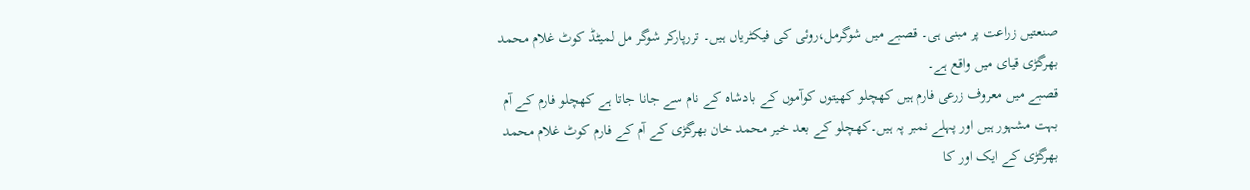صنعتیں زراعت پر مبنی ہی۔ قصبے میں شوگرمل،روئی کی فیکٹریاں ہیں۔ تررپارکر شوگر مل لمیٹڈ کوٹ غلام محمد بھرگڑی قیای میں واقع ہے۔
قصبے میں معروف زرعی فارم ہیں کھچلو کھیتوں کوآموں کے بادشاہ کے نام سے جانا جاتا ہے کھچلو فارم کے آم بہت مشہور ہیں اور پہلے نمبر پہ ہیں۔کھچلو کے بعد خیر محمد خان بھرگڑی کے آم کے فارم کوٹ غلام محمد بھرگڑی کے ایک اور کا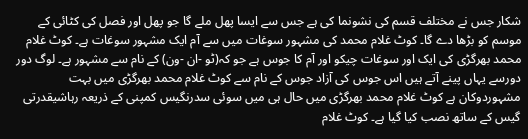شکار جس نے مختلف قسم کی نشونما کی ہے جس سے ایسا پھل ملے گا جو پھل اور فصل کی کٹائی کے موسم کو بڑھا دے گا۔ کوٹ غلام محمد کی مشہور سوغات میں سے آم ایک مشہور سوغات ہے۔ کوٹ غلام محمد بھرگڑی کی ایک اور سوغات چیکو اور آم کا جوس ہے جو کہ(ٹو -ان -ون) کے نام سے مشہور ہے۔ لوگ دور دورسے یہاں پینے آتے ہیں اس جوس کی آزاد جوس کے نام سے کوٹ غلام محمد بھرگڑی میں بہت مشہوردوکان ہے کوٹ غلام محمد بھرگڑی میں حال ہی میں سوئی سدرنگیس کمپنی کے ذریعہ رہاشیقدرتی گیس کے ساتھ نصب کیا گیا ہے۔ کوٹ غلام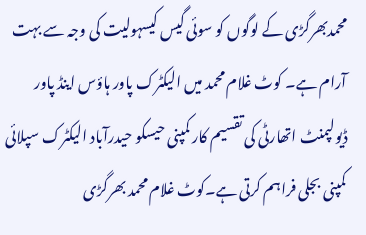محمدبھرگڑی کے لوگوں کو سوئی گیس کیسہولیت کی وجہ سے بہت آرام ہے۔ کوٹ غلام محمد میں الیکٹرک پاور ہاؤس اینڈ پاور ڈیولپمنٹ اتھارٹی کی تقسیم کار کمپنی حیسکو حیدرآباد الیکٹرک سپلائی کمپنی بجلی فراہم کرتی ہے۔کوٹ غلام محمد بھرگڑی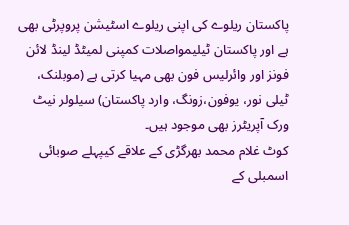پاکستان ریلوے کی اپنی ریلوے اسٹیشن پروپرٹی بھی ہے اور پاکستان ٹیلیمواصلات کمپنی لمیٹڈ لینڈ لائن فونز اور وائرلیس فون بھی مہیا کرتی ہے (موبلنک، ٹیلی نور، یوفون،زونگ، وارد پاکستان) سیلولر نیٹ ورک آپریٹرز بھی موجود ہیں۔
کوٹ غلام محمد بھرگڑی کے علاقے کیپہلے صوبائی اسمبلی کے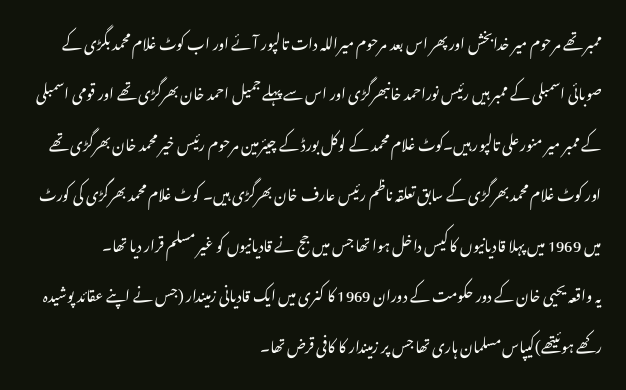ممبر تھے مرحوم میر خدابخش اور پھر اس بعد مرحوم میراللہ دات تالپور آئے اور اب کوٹ غلام محمد بگڑی کے صوبائی اسمبلی کے ممبر ہیں رئیس نوراحمد خانبھرگڑی اور اس سے پہلے جمیل احمد خان بھرگڑی تھے اور قومی اسمبلی کے ممبر میر منورعلی تالپور ہیں۔کوٹ غلام محمد کے لوکل بورڈ کے چیئرمین مرحوم رئیس خیر محمد خان بھرگڑی تھے اور کوٹ غلام محمد بھرگڑی کے سابق تعلقہ ناظم رئیس عارف خان بھرگڑی ہیں۔ کوٹ غلام محمد بھرگڑی کی کورٹ میں 1969 میں پہلا قادیانیوں کا کیس داخل ہوا تھا جس میں جج نے قادیانیوں کو غیر مسلم قرار دیا تھا۔
یہ واقعہ یحیی خان کے دور حکومت کے دوران 1969 کا کنری میں ایک قادیانی زمیندار (جس نے اپنے عقائد پوشیدہ رکھے ہوئیتھے)کیپاس مسلمان ہاری تھا جس پر زمیندار کا کافی قرض تھا۔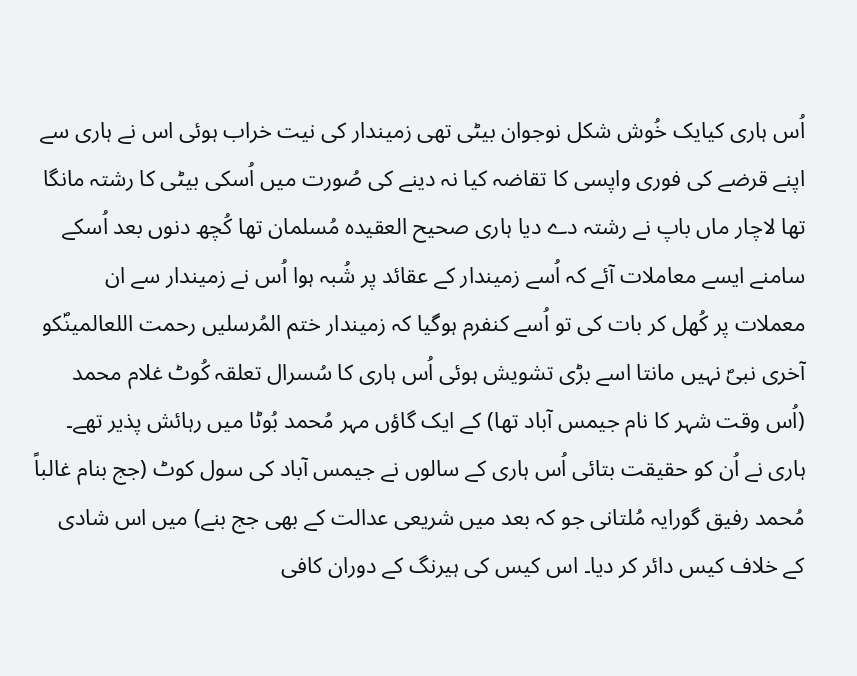اُس ہاری کیایک خُوش شکل نوجوان بیٹی تھی زمیندار کی نیت خراب ہوئی اس نے ہاری سے اپنے قرضے کی فوری واپسی کا تقاضہ کیا نہ دینے کی صُورت میں اُسکی بیٹی کا رشتہ مانگا تھا لاچار ماں باپ نے رشتہ دے دیا ہاری صحیح العقیدہ مُسلمان تھا کُچھ دنوں بعد اُسکے سامنے ایسے معاملات آئے کہ اُسے زمیندار کے عقائد پر شُبہ ہوا اُس نے زمیندار سے ان معملات پر کُھل کر بات کی تو اُسے کنفرم ہوگیا کہ زمیندار ختم المُرسلیں رحمت اللعالمینؐکو آخری نبیؐ نہیں مانتا اسے بڑی تشویش ہوئی اُس ہاری کا سُسرال تعلقہ کُوٹ غلام محمد (اُس وقت شہر کا نام جیمس آباد تھا) کے ایک گاؤں مہر مُحمد بُوٹا میں رہائش پذیر تھے۔ ہاری نے اُن کو حقیقت بتائی اُس ہاری کے سالوں نے جیمس آباد کی سول کوٹ (جج بنام غالباً مُحمد رفیق گورایہ مُلتانی جو کہ بعد میں شریعی عدالت کے بھی جج بنے) میں اس شادی کے خلاف کیس دائر کر دیا۔ اس کیس کی ہیرنگ کے دوران کافی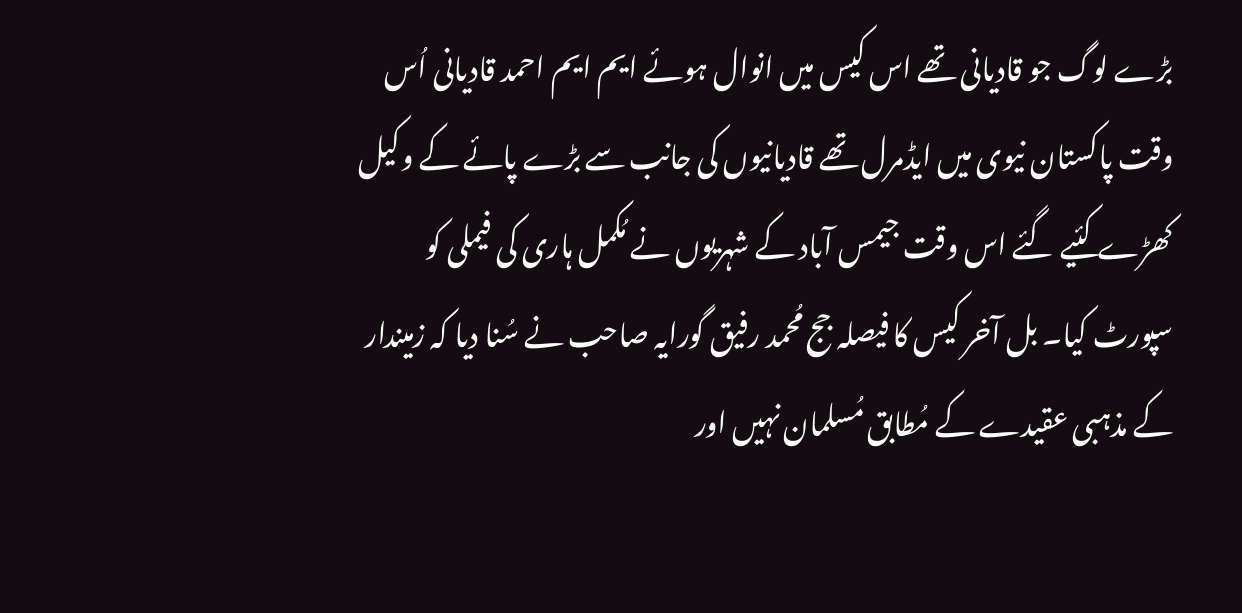بڑے لوگ جو قادیانی تھے اس کیس میں انوال ہوئے ایم ایم احمد قادیانی اُس وقت پاکستان نیوی میں ایڈمرل تھے قادیانیوں کی جانب سے بڑے پائے کے وکیل کھڑے کئیے گئے اس وقت جیمس آباد کے شہریوں نے مُکمل ہاری کی فیملی کو سپورٹ کیا۔ بل آخر کیس کا فیصلہ جج مُحمد رفیق گورایہ صاحب نے سُنا دیا کہ زمیندار کے مذہبی عقیدے کے مُطابق مُسلمان نہیں اور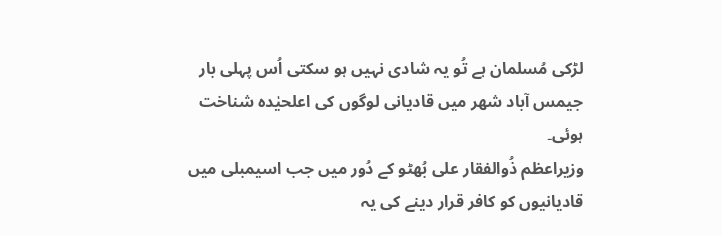لڑکی مُسلمان ہے تُو یہ شادی نہیں ہو سکتی اُس پہلی بار جیمس آباد شھر میں قادیانی لوگوں کی اعلحیٰدہ شناخت ہوئی۔
وزیراعظم ذُوالفقار علی بُھٹو کے دُور میں جب اسیمبلی میں قادیانیوں کو کافر قرار دینے کی یہ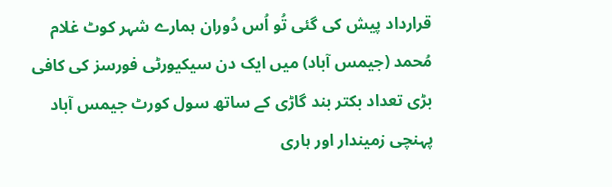قرارداد پیش کی گئی تُو اُس دُوران ہمارے شہر کوٹ غلام مُحمد (جیمس آباد) میں ایک دن سیکیورٹی فورسز کی کافی بڑی تعداد بکتر بند گاڑی کے ساتھ سول کورٹ جیمس آباد پہنچی زمیندار اور ہاری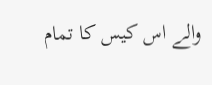والے اس کیس کا تمام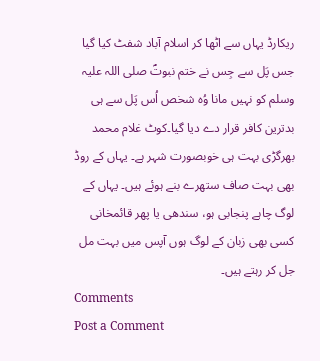ریکارڈ یہاں سے اٹھا کر اسلام آباد شفٹ کیا گیا جس پَل سے جِس نے ختم نبوتؐ صلی اللہ علیہ وسلم کو نہیں مانا وُہ شخص اُس پَل سے ہی بدترین کافر قرار دے دیا گیا۔کوٹ غلام محمد بھرگڑی بہت ہی خوبصورت شہر ہے۔ یہاں کے روڈ بھی بہت صاف ستھرے بنے ہوئے ہیں۔ یہاں کے لوگ چاہے پنجابی ہو، سندھی یا پھر قائمخانی کسی بھی زبان کے لوگ ہوں آپس میں بہت مل جل کر رہتے ہیں۔
Comments
Post a Comment